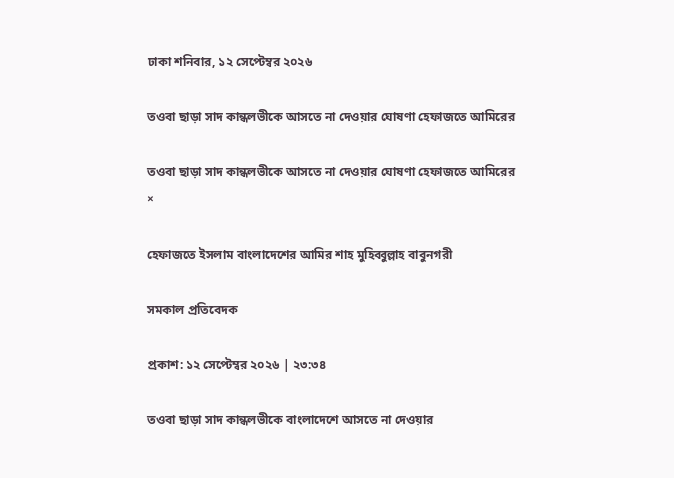ঢাকা শনিবার, ১২ সেপ্টেম্বর ২০২৬

তওবা ছাড়া সাদ কান্ধলভীকে আসতে না দেওয়ার ঘোষণা হেফাজতে আমিরের

তওবা ছাড়া সাদ কান্ধলভীকে আসতে না দেওয়ার ঘোষণা হেফাজতে আমিরের
×

হেফাজতে ইসলাম বাংলাদেশের আমির শাহ মুহিব্বুল্লাহ বাবুনগরী

সমকাল প্রতিবেদক

প্রকাশ: ১২ সেপ্টেম্বর ২০২৬ | ২৩:৩৪

তওবা ছাড়া সাদ কান্ধলভীকে বাংলাদেশে আসতে না দেওয়ার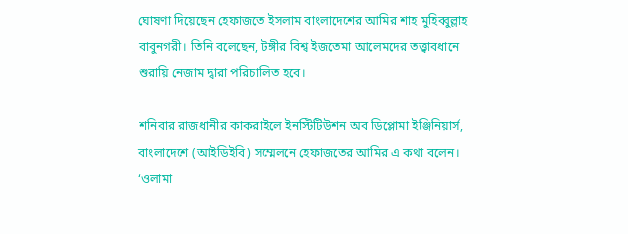ঘোষণা দিয়েছেন হেফাজতে ইসলাম বাংলাদেশের আমির শাহ মুহিব্বুল্লাহ বাবুনগরী। তিনি বলেছেন, টঙ্গীর বিশ্ব ইজতেমা আলেমদের তত্ত্বাবধানে শুরায়ি নেজাম দ্বারা পরিচালিত হবে।

শনিবার রাজধানীর কাকরাইলে ইনস্টিটিউশন অব ডিপ্লোমা ইঞ্জিনিয়ার্স, বাংলাদেশে (আইডিইবি) সম্মেলনে হেফাজতের আমির এ কথা বলেন। ‘ওলামা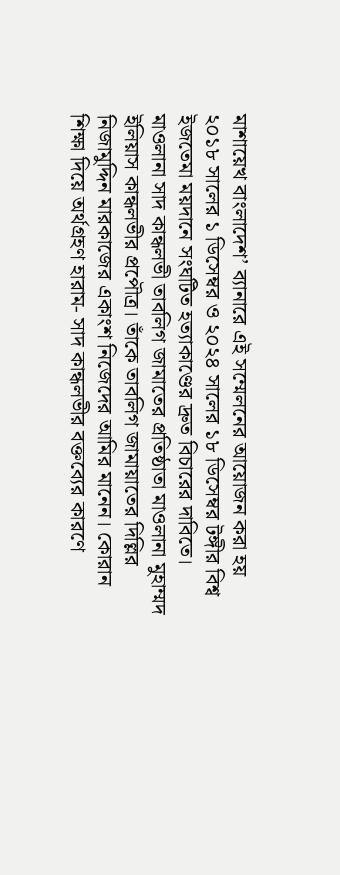মাশায়েখ বাংলাদেশ’ ব্যানারে এই সম্মেলনের আয়োজন করা হয় ২০১৮ সালের ১ ডিসেম্বর ও ২০২৪ সালের ১৮ ডিসেম্বর টঙ্গীর বিশ্ব ইজতেমা ময়দানে সংঘটিত হত্যাকাণ্ডের দ্রুত বিচারের দাবিতে।
মাওলানা সাদ কান্ধলভী তাবলিগ জামাতের প্রতিষ্ঠাতা মাওলানা মুহাম্মদ ইলিয়াস কান্ধলভীর প্রপৌত্র। তাঁকে তাবলিগ জামায়াতের দিল্লির নিজামুদ্দিন মারকাজের একাংশ নিজেদের আমির মানেন। কোরান শিক্ষা দিয়ে অর্থগ্রহণ হারাম- সাদ কান্ধলভীর বক্তব্যের কারণে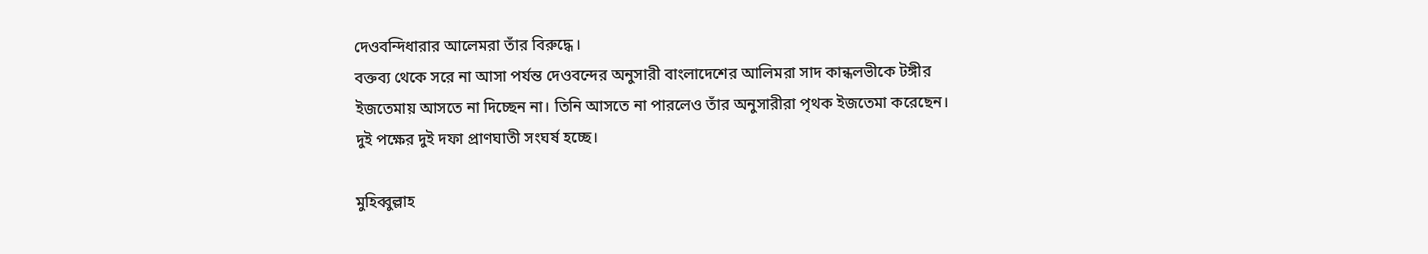দেওবন্দিধারার আলেমরা তাঁর বিরুদ্ধে।
বক্তব্য থেকে সরে না আসা পর্যন্ত দেওবন্দের অনুসারী বাংলাদেশের আলিমরা সাদ কান্ধলভীকে টঙ্গীর ইজতেমায় আসতে না দিচ্ছেন না। তিনি আসতে না পারলেও তাঁর অনুসারীরা পৃথক ইজতেমা করেছেন। দুই পক্ষের দুই দফা প্রাণঘাতী সংঘর্ষ হচ্ছে।

মুহিব্বুল্লাহ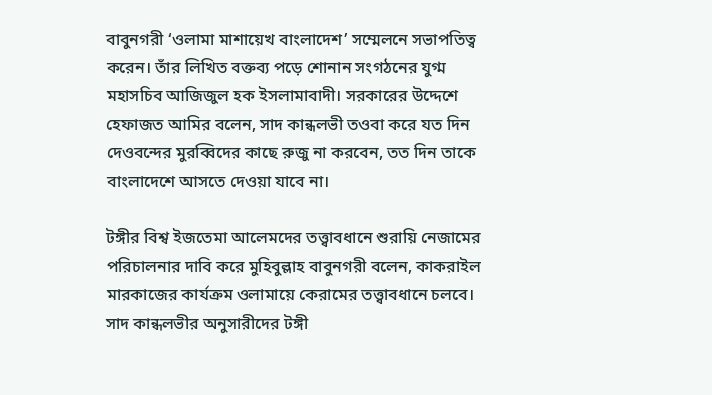বাবুনগরী ‘ওলামা মাশায়েখ বাংলাদেশ’ সম্মেলনে সভাপতিত্ব করেন। তাঁর লিখিত বক্তব্য পড়ে শোনান সংগঠনের যুগ্ম মহাসচিব আজিজুল হক ইসলামাবাদী। সরকারের উদ্দেশে হেফাজত আমির বলেন, সাদ কান্ধলভী তওবা করে যত দিন দেওবন্দের মুরব্বিদের কাছে রুজু না করবেন, তত দিন তাকে বাংলাদেশে আসতে দেওয়া যাবে না।

টঙ্গীর বিশ্ব ইজতেমা আলেমদের তত্ত্বাবধানে শুরায়ি নেজামের পরিচালনার দাবি করে মুহিবুল্লাহ বাবুনগরী বলেন, কাকরাইল মারকাজের কার্যক্রম ওলামায়ে কেরামের তত্ত্বাবধানে চলবে। সাদ কান্ধলভীর অনুসারীদের টঙ্গী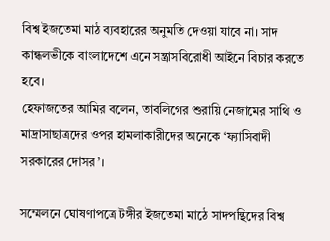বিশ্ব ইজতেমা মাঠ ব্যবহারের অনুমতি দেওয়া যাবে না। সাদ কান্ধলভীকে বাংলাদেশে এনে সন্ত্রাসবিরোধী আইনে বিচার করতে হবে।
হেফাজতের আমির বলেন, তাবলিগের শুরায়ি নেজামের সাথি ও মাদ্রাসাছাত্রদের ওপর হামলাকারীদের অনেকে ‘ফ্যাসিবাদী সরকারের দোসর’।

সম্মেলনে ঘোষণাপত্রে টঙ্গীর ইজতেমা মাঠে সাদপন্থিদের বিশ্ব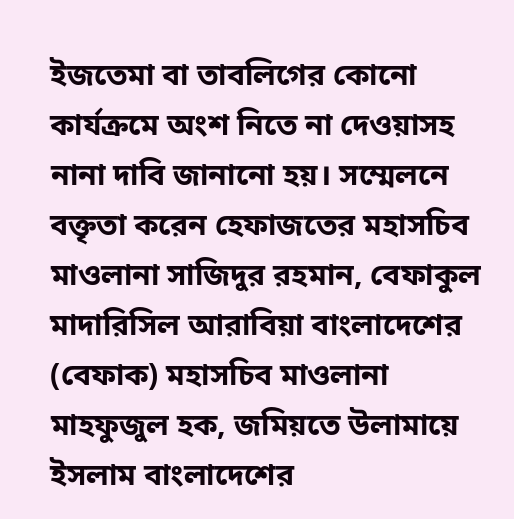ইজতেমা বা তাবলিগের কোনো কার্যক্রমে অংশ নিতে না দেওয়াসহ নানা দাবি জানানো হয়। সম্মেলনে বক্তৃতা করেন হেফাজতের মহাসচিব মাওলানা সাজিদুর রহমান, বেফাকুল মাদারিসিল আরাবিয়া বাংলাদেশের (বেফাক) মহাসচিব মাওলানা মাহফুজুল হক, জমিয়তে উলামায়ে ইসলাম বাংলাদেশের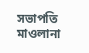সভাপতি মাওলানা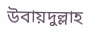উবায়দুল্লাহ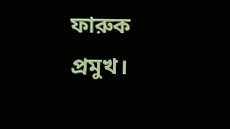ফারুক প্রমুখ।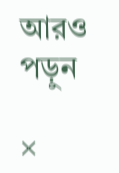আরও পড়ুন

×